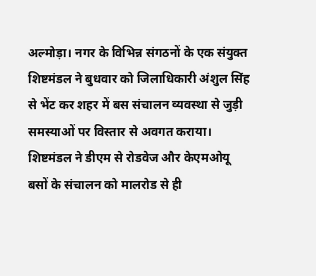अल्मोड़ा। नगर के विभिन्न संगठनों के एक संयुक्त शिष्टमंडल ने बुधवार को जिलाधिकारी अंशुल सिंह से भेंट कर शहर में बस संचालन व्यवस्था से जुड़ी समस्याओं पर विस्तार से अवगत कराया। शिष्टमंडल ने डीएम से रोडवेज और केएमओयू बसों के संचालन को मालरोड से ही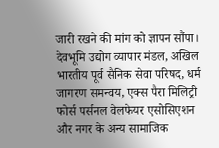जारी रखने की मांग को ज्ञापन सौंपा। देवभूमि उद्योग व्यापार मंडल, अखिल भारतीय पूर्व सैनिक सेवा परिषद, धर्म जागरण समन्वय, एक्स पैरा मिलिट्री फोर्स पर्सनल वेलफेयर एसोसिएशन और नगर के अन्य सामाजिक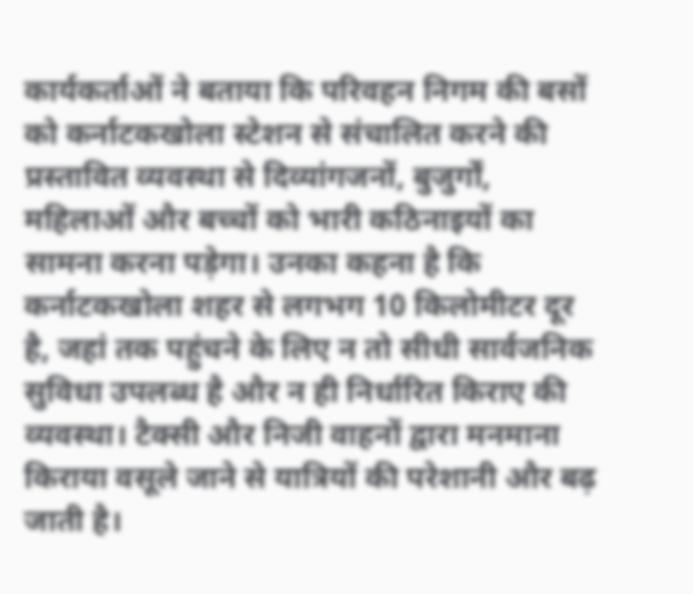कार्यकर्ताओं ने बताया कि परिवहन निगम की बसों को कर्नाटकखोला स्टेशन से संचालित करने की प्रस्तावित व्यवस्था से दिव्यांगजनों, बुजुर्गों, महिलाओं और बच्चों को भारी कठिनाइयों का सामना करना पड़ेगा। उनका कहना है कि कर्नाटकखोला शहर से लगभग 10 किलोमीटर दूर है, जहां तक पहुंचने के लिए न तो सीधी सार्वजनिक सुविधा उपलब्ध है और न ही निर्धारित किराए की व्यवस्था। टैक्सी और निजी वाहनों द्वारा मनमाना किराया वसूले जाने से यात्रियों की परेशानी और बढ़ जाती है।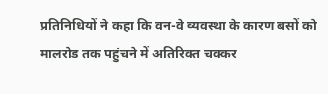प्रतिनिधियों ने कहा कि वन-वे व्यवस्था के कारण बसों को मालरोड तक पहुंचने में अतिरिक्त चक्कर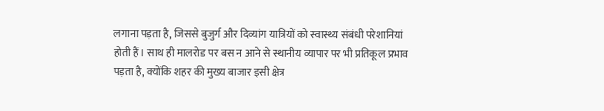लगाना पड़ता है, जिससे बुजुर्ग और दिव्यांग यात्रियों को स्वास्थ्य संबंधी परेशानियां होती हैं। साथ ही मालरोड पर बस न आने से स्थानीय व्यापार पर भी प्रतिकूल प्रभाव पड़ता है, क्योंकि शहर की मुख्य बाजार इसी क्षेत्र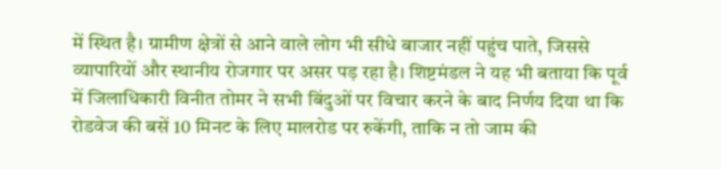में स्थित है। ग्रामीण क्षेत्रों से आने वाले लोग भी सीधे बाजार नहीं पहुंच पाते, जिससे व्यापारियों और स्थानीय रोजगार पर असर पड़ रहा है। शिष्टमंडल ने यह भी बताया कि पूर्व में जिलाधिकारी विनीत तोमर ने सभी बिंदुओं पर विचार करने के बाद निर्णय दिया था कि रोडवेज की बसें 10 मिनट के लिए मालरोड पर रुकेंगी, ताकि न तो जाम की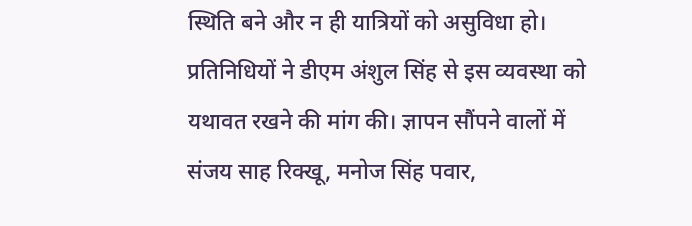स्थिति बने और न ही यात्रियों को असुविधा हो। प्रतिनिधियों ने डीएम अंशुल सिंह से इस व्यवस्था को यथावत रखने की मांग की। ज्ञापन सौंपने वालों में संजय साह रिक्खू, मनोज सिंह पवार,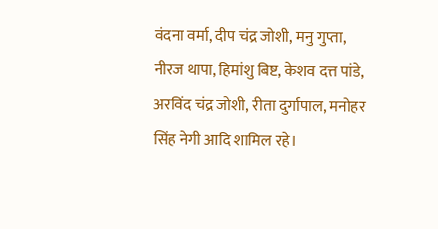वंदना वर्मा, दीप चंद्र जोशी, मनु गुप्ता, नीरज थापा, हिमांशु बिष्ट, केशव दत्त पांडे, अरविंद चंद्र जोशी, रीता दुर्गापाल, मनोहर सिंह नेगी आदि शामिल रहे।